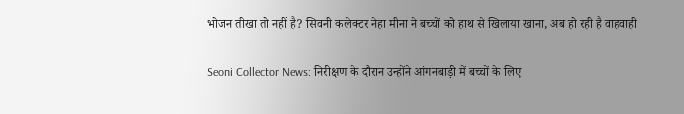भोजन तीखा तो नहीं है? सिवनी कलेक्टर नेहा मीना ने बच्चों को हाथ से खिलाया खाना, अब हो रही है वाहवाही

Seoni Collector News: निरीक्षण के दौरान उन्होंने आंगनबाड़ी में बच्चों के लिए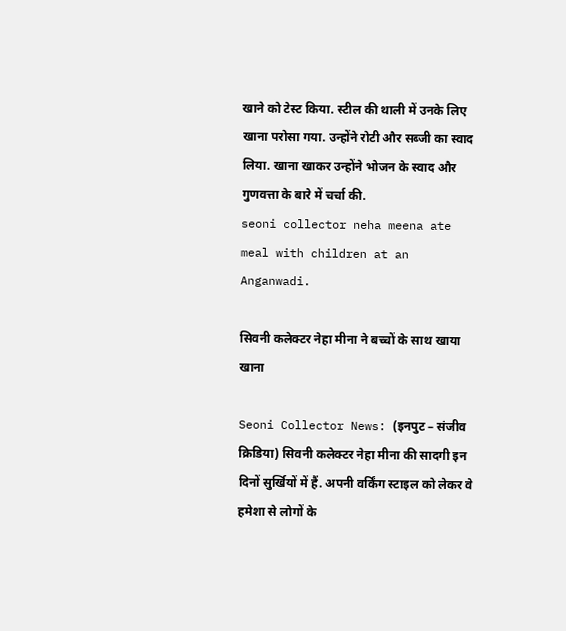खाने को टेस्ट किया. स्टील की थाली में उनके लिए खाना परोसा गया. उन्होंने रोटी और सब्जी का स्वाद लिया. खाना खाकर उन्होंने भोजन के स्वाद और गुणवत्ता के बारे में चर्चा की.
seoni collector neha meena ate meal with children at an Anganwadi.

सिवनी कलेक्टर नेहा मीना ने बच्चों के साथ खाया खाना

Seoni Collector News: (इनपुट – संजीव क्रिडिया) सिवनी कलेक्टर नेहा मीना की सादगी इन दिनों सुर्खियों में हैं. अपनी वर्किंग स्टाइल को लेकर वे हमेशा से लोगों के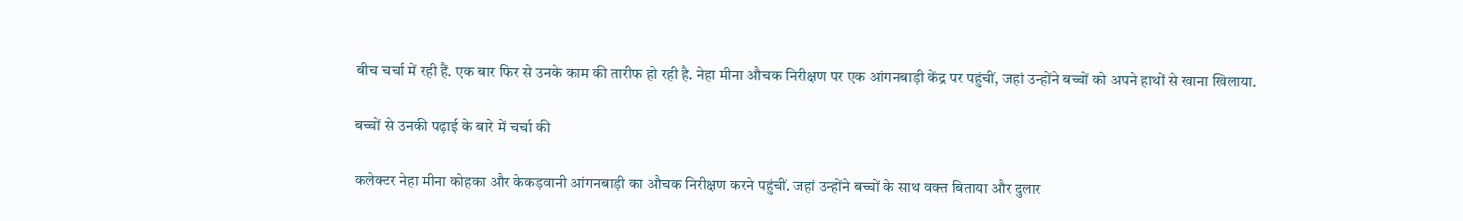बीच चर्चा में रही हैं. एक बार फिर से उनके काम की तारीफ हो रही है. नेहा मीना औचक निरीक्षण पर एक आंगनबाड़ी केंद्र पर पहुंचीं, जहां उन्होंने बच्चों को अपने हाथों से खाना खिलाया.

बच्चों से उनकी पढ़ाई के बारे में चर्चा की

कलेक्टर नेहा मीना कोहका और केकड़वानी आंगनबाड़ी का औचक निरीक्षण करने पहुंचीं. जहां उन्होंने बच्चों के साथ वक्त बिताया और दुलार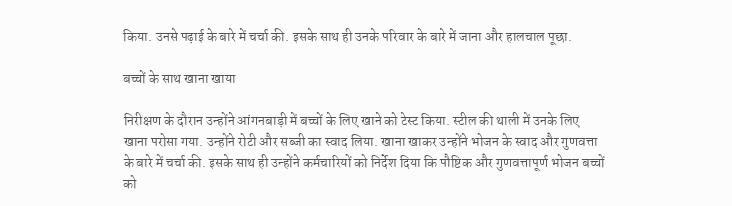किया. उनसे पढ़ाई के बारे में चर्चा की. इसके साथ ही उनके परिवार के बारे में जाना और हालचाल पूछा.

बच्चों के साथ खाना खाया

निरीक्षण के दौरान उन्होंने आंगनबाड़ी में बच्चों के लिए खाने को टेस्ट किया. स्टील की थाली में उनके लिए खाना परोसा गया. उन्होंने रोटी और सब्जी का स्वाद लिया. खाना खाकर उन्होंने भोजन के स्वाद और गुणवत्ता के बारे में चर्चा की. इसके साथ ही उन्होंने कर्मचारियों को निर्देश दिया कि पौष्टिक और गुणवत्तापूर्ण भोजन बच्चों को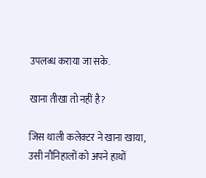उपलब्ध कराया जा सके.

खाना तीखा तो नहीं है?

जिस थाली कलेक्टर ने खाना खाया, उसी नौनिहालों को अपने हाथों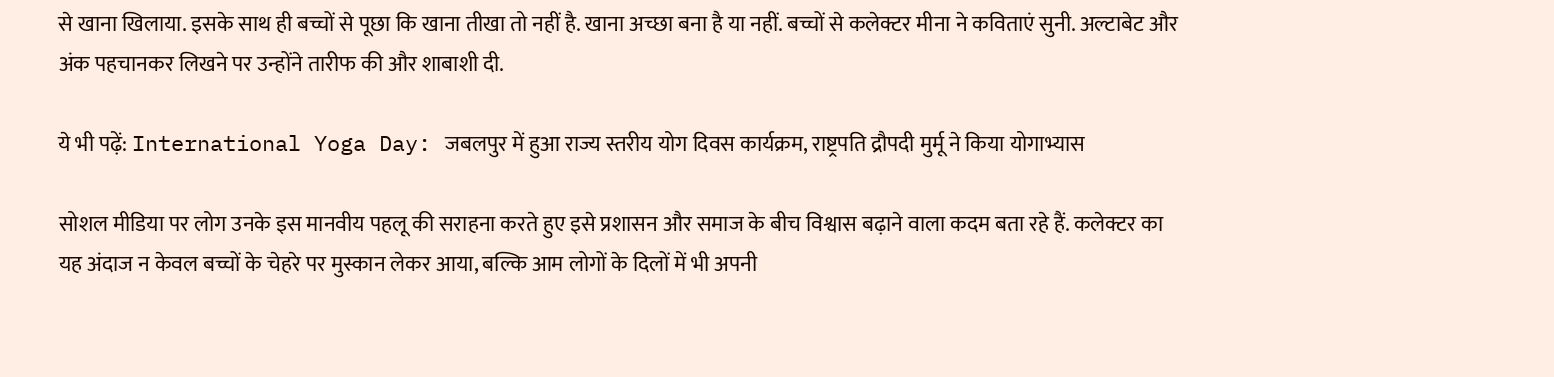से खाना खिलाया. इसके साथ ही बच्चों से पूछा कि खाना तीखा तो नहीं है. खाना अच्छा बना है या नहीं. बच्चों से कलेक्टर मीना ने कविताएं सुनी. अल्टाबेट और अंक पहचानकर लिखने पर उन्होंने तारीफ की और शाबाशी दी.

ये भी पढ़ें: International Yoga Day: जबलपुर में हुआ राज्य स्तरीय योग दिवस कार्यक्रम, राष्ट्रपति द्रौपदी मुर्मू ने किया योगाभ्यास

सोशल मीडिया पर लोग उनके इस मानवीय पहलू की सराहना करते हुए इसे प्रशासन और समाज के बीच विश्वास बढ़ाने वाला कदम बता रहे हैं. कलेक्टर का यह अंदाज न केवल बच्चों के चेहरे पर मुस्कान लेकर आया, बल्कि आम लोगों के दिलों में भी अपनी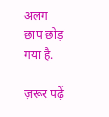अलग छाप छोड़ गया है.

ज़रूर पढ़ें